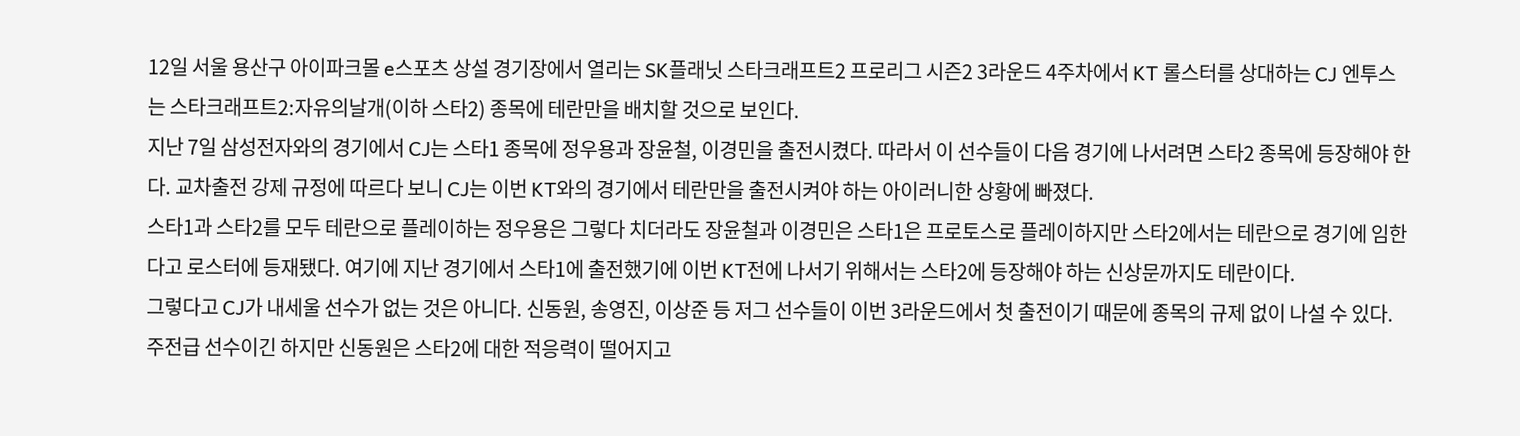12일 서울 용산구 아이파크몰 e스포츠 상설 경기장에서 열리는 SK플래닛 스타크래프트2 프로리그 시즌2 3라운드 4주차에서 KT 롤스터를 상대하는 CJ 엔투스는 스타크래프트2:자유의날개(이하 스타2) 종목에 테란만을 배치할 것으로 보인다.
지난 7일 삼성전자와의 경기에서 CJ는 스타1 종목에 정우용과 장윤철, 이경민을 출전시켰다. 따라서 이 선수들이 다음 경기에 나서려면 스타2 종목에 등장해야 한다. 교차출전 강제 규정에 따르다 보니 CJ는 이번 KT와의 경기에서 테란만을 출전시켜야 하는 아이러니한 상황에 빠졌다.
스타1과 스타2를 모두 테란으로 플레이하는 정우용은 그렇다 치더라도 장윤철과 이경민은 스타1은 프로토스로 플레이하지만 스타2에서는 테란으로 경기에 임한다고 로스터에 등재됐다. 여기에 지난 경기에서 스타1에 출전했기에 이번 KT전에 나서기 위해서는 스타2에 등장해야 하는 신상문까지도 테란이다.
그렇다고 CJ가 내세울 선수가 없는 것은 아니다. 신동원, 송영진, 이상준 등 저그 선수들이 이번 3라운드에서 첫 출전이기 때문에 종목의 규제 없이 나설 수 있다. 주전급 선수이긴 하지만 신동원은 스타2에 대한 적응력이 떨어지고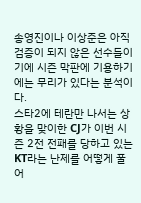송영진이나 이상준은 아직 검증이 되지 않은 선수들이기에 시즌 막판에 기용하기에는 무리가 있다는 분석이다.
스타2에 테란만 나서는 상황을 맞이한 CJ가 이번 시즌 2전 전패를 당하고 있는 KT라는 난제를 어떻게 풀어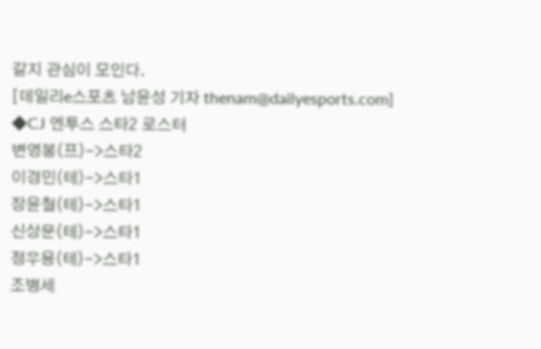갈지 관심이 모인다.
[데일리e스포츠 남윤성 기자 thenam@dailyesports.com]
◆CJ 엔투스 스타2 로스터
변영봉(프)->스타2
이경민(테)->스타1
장윤철(테)->스타1
신상문(테)->스타1
정우용(테)->스타1
조병세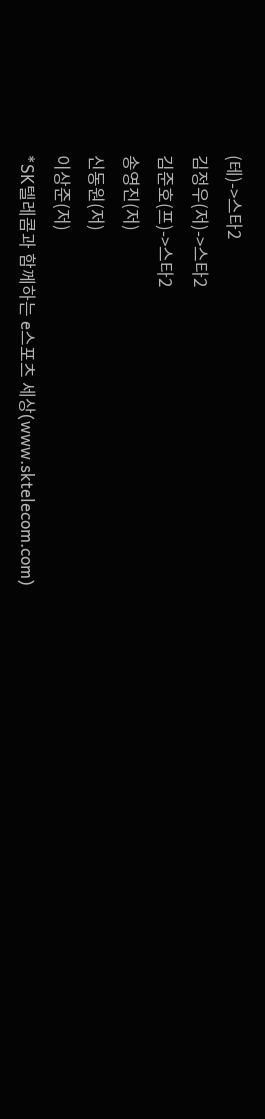(테)->스타2
김정우(저)->스타2
김준호(프)->스타2
송영진(저)
신동원(저)
이상준(저)
*SK텔레콤과 함께하는 e스포츠 세상(www.sktelecom.com)